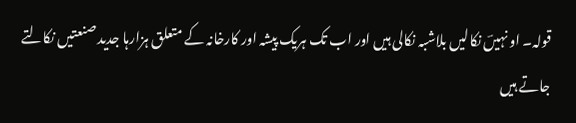قولہ۔ او نہیںؔ نکالیں بلاشبہ نکالی ہیں اور اب تک ہریک پیشہ اور کارخانہ کے متعلق ہزارہا جدید صنعتیں نکالتے جاتے ہیں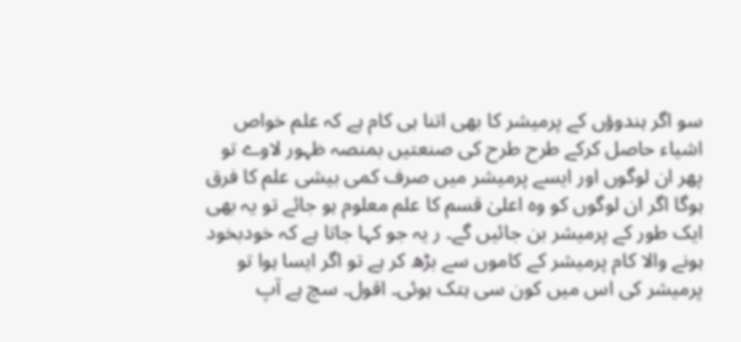سو اگر ہندوؤں کے پرمیشر کا بھی اتنا ہی کام ہے کہ علم خواص اشیاء حاصل کرکے طرح طرح کی صنعتیں بمنصہ ظہور لاوے تو پھر ان لوگوں اور ایسے پرمیشر میں صرف کمی بیشی علم کا فرق ہوگا اگر ان لوگوں کو وہ اعلیٰ قسم کا علم معلوم ہو جائے تو یہ بھی ایک طور کے پرمیشر بن جائیں گے۔ ر یہ جو کہا جاتا ہے کہ خودبخود ہونے والا کام پرمیشر کے کاموں سے بڑھ کر ہے تو اگر ایسا ہوا تو پرمیشر کی اس میں کون سی ہتک ہوئی۔ اقول۔ سچ ہے آپ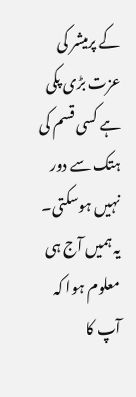کے پرمیشر کی عزت بڑی پکی ہے کسی قسم کی ہتک سے دور نہیں ہوسکتی۔ یہ ہمیں آج ہی معلوم ہوا کہ آپ کا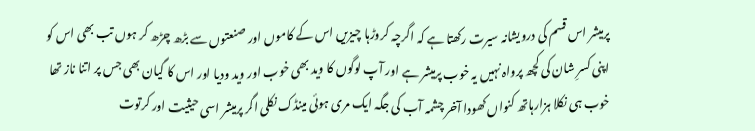پرمیشر اس قسم کی درویشانہ سیرت رکھتا ہے کہ اگرچہ کروڑہا چیزیں اس کے کاموں اور صنعتوں سے بڑھ چڑھ کر ہوں تب بھی اس کو اپنی کسرِ شان کی کچھ پرواہ نہیں یہ خوب پرمیشر ہے اور آپ لوگوں کا وید بھی خوب اور وید ودیا اور اس کا گیان بھی جس پر اتنا ناز تھا خوب ہی نکلا ہزارہاتھ کنواں کھودا آخر چشمہ آب کی جگہ ایک مری ہوئی مینڈک نکلی اگر پرمیشر اسی حیثیت اور کرتوت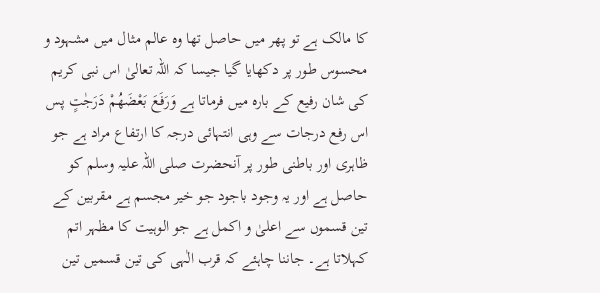کا مالک ہے تو پھر میں حاصل تھا وہ عالم مثال میں مشہود و محسوس طور پر دکھایا گیا جیسا کہ اللہ تعالیٰ اس نبی کریم کی شان رفیع کے بارہ میں فرماتا ہے وَرَفَعَ بَعْضَهُمْ دَرَجٰتٍ پس اس رفع درجات سے وہی انتہائی درجہ کا ارتفاع مراد ہے جو ظاہری اور باطنی طور پر آنحضرت صلی اللہ علیہ وسلم کو حاصل ہے اور یہ وجود باجود جو خیر مجسم ہے مقربین کے تین قسموں سے اعلیٰ و اکمل ہے جو الوہیت کا مظہر اتم کہلاتا ہے۔ جاننا چاہئے کہ قرب الٰہی کی تین قسمیں تین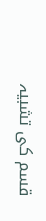قسم کی تشبیہ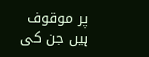پر موقوف ہیں جن کی